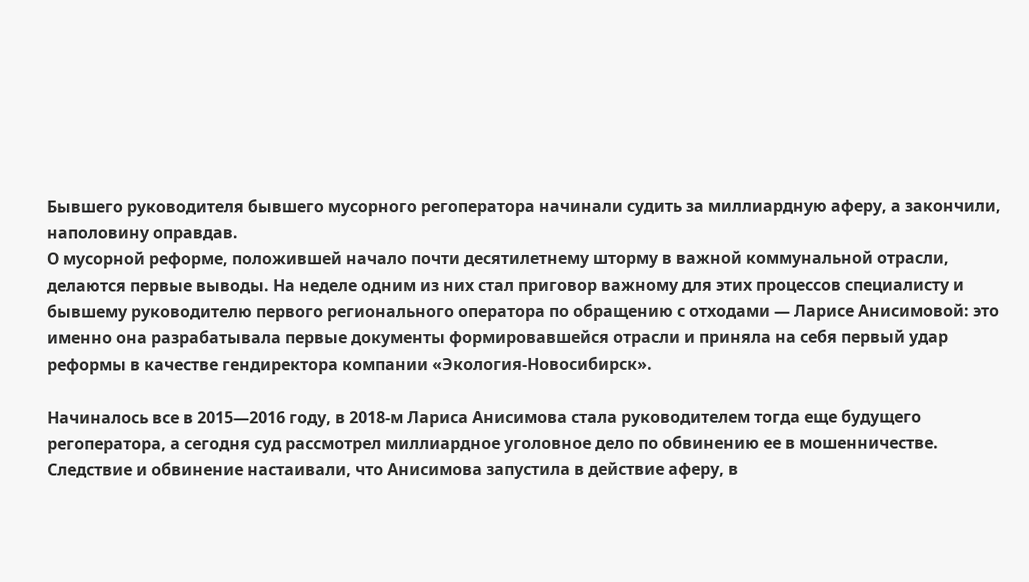Бывшего руководителя бывшего мусорного регоператора начинали судить за миллиардную аферу, а закончили, наполовину оправдав.
О мусорной реформе, положившей начало почти десятилетнему шторму в важной коммунальной отрасли, делаются первые выводы. На неделе одним из них стал приговор важному для этих процессов специалисту и бывшему руководителю первого регионального оператора по обращению с отходами — Ларисе Анисимовой: это именно она разрабатывала первые документы формировавшейся отрасли и приняла на себя первый удар реформы в качестве гендиректора компании «Экология-Новосибирск».

Начиналось все в 2015—2016 году, в 2018-м Лариса Анисимова стала руководителем тогда еще будущего регоператора, а сегодня суд рассмотрел миллиардное уголовное дело по обвинению ее в мошенничестве. Следствие и обвинение настаивали, что Анисимова запустила в действие аферу, в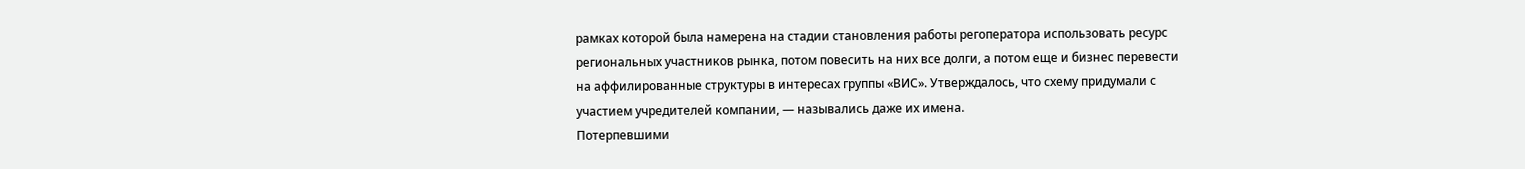рамках которой была намерена на стадии становления работы регоператора использовать ресурс региональных участников рынка, потом повесить на них все долги, а потом еще и бизнес перевести на аффилированные структуры в интересах группы «ВИС». Утверждалось, что схему придумали с участием учредителей компании, — назывались даже их имена.
Потерпевшими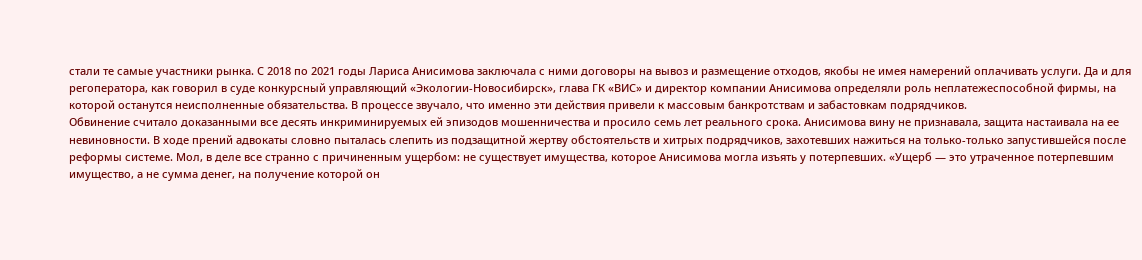стали те самые участники рынка. С 2018 по 2021 годы Лариса Анисимова заключала с ними договоры на вывоз и размещение отходов, якобы не имея намерений оплачивать услуги. Да и для регоператора, как говорил в суде конкурсный управляющий «Экологии-Новосибирск», глава ГК «ВИС» и директор компании Анисимова определяли роль неплатежеспособной фирмы, на которой останутся неисполненные обязательства. В процессе звучало, что именно эти действия привели к массовым банкротствам и забастовкам подрядчиков.
Обвинение считало доказанными все десять инкриминируемых ей эпизодов мошенничества и просило семь лет реального срока. Анисимова вину не признавала, защита настаивала на ее невиновности. В ходе прений адвокаты словно пыталась слепить из подзащитной жертву обстоятельств и хитрых подрядчиков, захотевших нажиться на только-только запустившейся после реформы системе. Мол, в деле все странно с причиненным ущербом: не существует имущества, которое Анисимова могла изъять у потерпевших. «Ущерб — это утраченное потерпевшим имущество, а не сумма денег, на получение которой он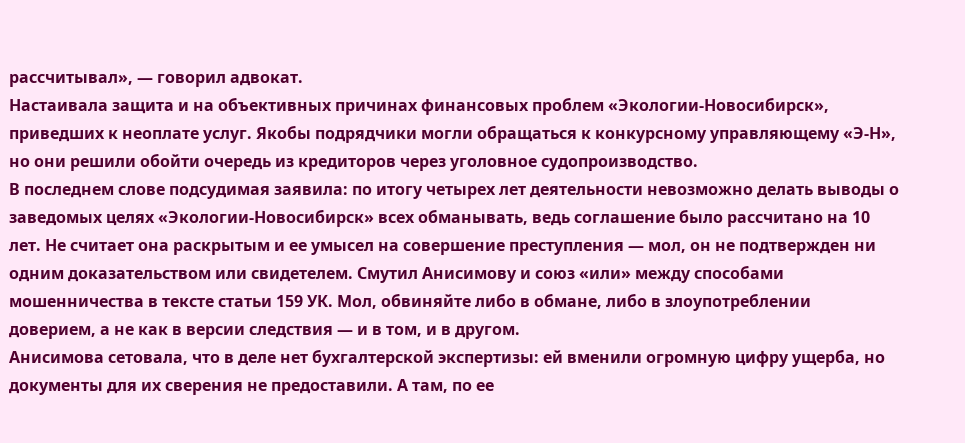рассчитывал», — говорил адвокат.
Настаивала защита и на объективных причинах финансовых проблем «Экологии-Новосибирск», приведших к неоплате услуг. Якобы подрядчики могли обращаться к конкурсному управляющему «Э-Н», но они решили обойти очередь из кредиторов через уголовное судопроизводство.
В последнем слове подсудимая заявила: по итогу четырех лет деятельности невозможно делать выводы о заведомых целях «Экологии-Новосибирск» всех обманывать, ведь соглашение было рассчитано на 10 лет. Не считает она раскрытым и ее умысел на совершение преступления — мол, он не подтвержден ни одним доказательством или свидетелем. Смутил Анисимову и союз «или» между способами мошенничества в тексте статьи 159 УК. Мол, обвиняйте либо в обмане, либо в злоупотреблении доверием, а не как в версии следствия — и в том, и в другом.
Анисимова сетовала, что в деле нет бухгалтерской экспертизы: ей вменили огромную цифру ущерба, но документы для их сверения не предоставили. А там, по ее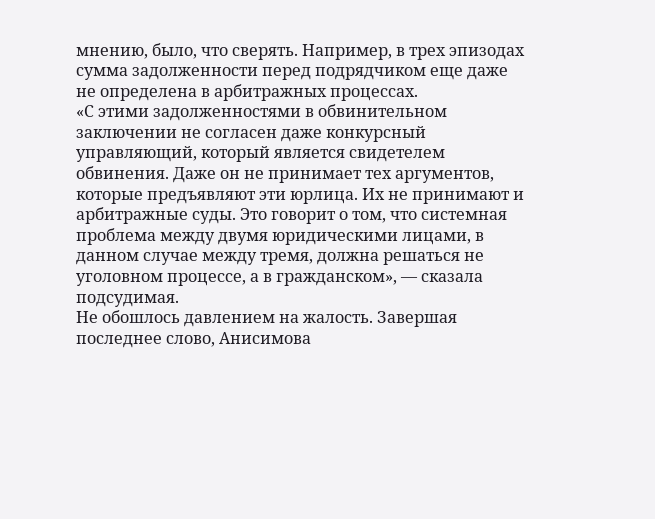мнению, было, что сверять. Например, в трех эпизодах сумма задолженности перед подрядчиком еще даже не определена в арбитражных процессах.
«С этими задолженностями в обвинительном заключении не согласен даже конкурсный управляющий, который является свидетелем обвинения. Даже он не принимает тех аргументов, которые предъявляют эти юрлица. Их не принимают и арбитражные суды. Это говорит о том, что системная проблема между двумя юридическими лицами, в данном случае между тремя, должна решаться не уголовном процессе, а в гражданском», — сказала подсудимая.
Не обошлось давлением на жалость. Завершая последнее слово, Анисимова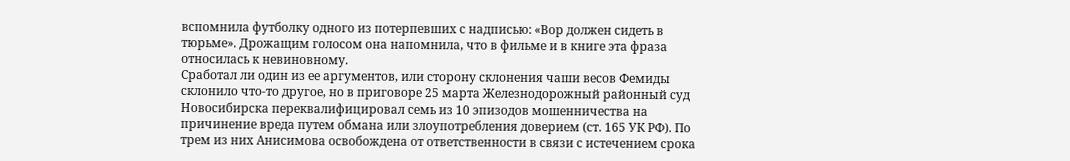вспомнила футболку одного из потерпевших с надписью: «Вор должен сидеть в тюрьме». Дрожащим голосом она напомнила, что в фильме и в книге эта фраза относилась к невиновному.
Сработал ли один из ее аргументов, или сторону склонения чаши весов Фемиды склонило что-то другое, но в приговоре 25 марта Железнодорожный районный суд Новосибирска переквалифицировал семь из 10 эпизодов мошенничества на причинение вреда путем обмана или злоупотребления доверием (ст. 165 УК РФ). По трем из них Анисимова освобождена от ответственности в связи с истечением срока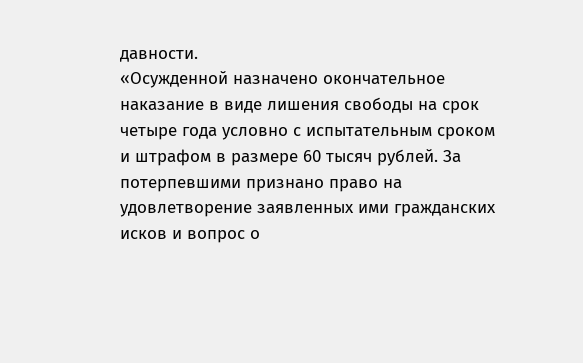давности.
«Осужденной назначено окончательное наказание в виде лишения свободы на срок четыре года условно с испытательным сроком и штрафом в размере 60 тысяч рублей. За потерпевшими признано право на удовлетворение заявленных ими гражданских исков и вопрос о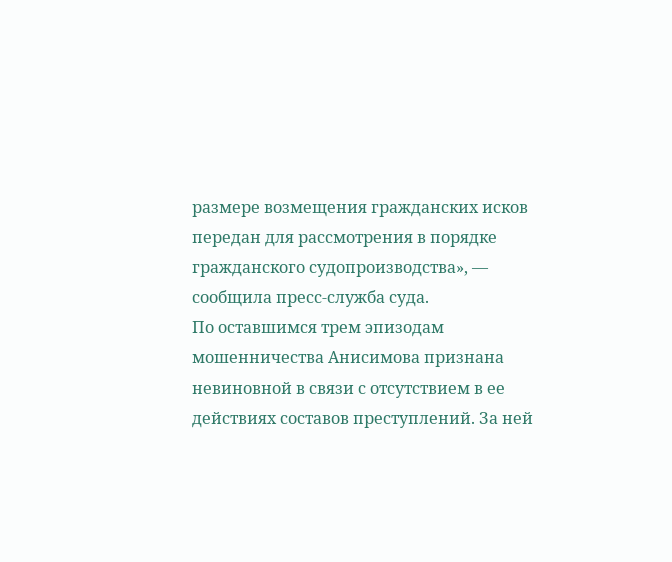размере возмещения гражданских исков передан для рассмотрения в порядке гражданского судопроизводства», — сообщила пресс-служба суда.
По оставшимся трем эпизодам мошенничества Анисимова признана невиновной в связи с отсутствием в ее действиях составов преступлений. За ней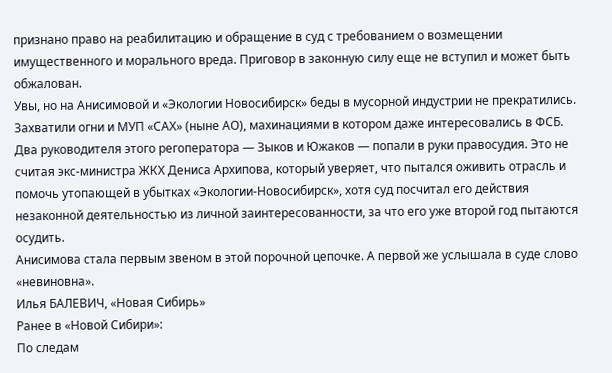признано право на реабилитацию и обращение в суд с требованием о возмещении имущественного и морального вреда. Приговор в законную силу еще не вступил и может быть обжалован.
Увы, но на Анисимовой и «Экологии Новосибирск» беды в мусорной индустрии не прекратились. Захватили огни и МУП «САХ» (ныне АО), махинациями в котором даже интересовались в ФСБ. Два руководителя этого регоператора — Зыков и Южаков — попали в руки правосудия. Это не считая экс-министра ЖКХ Дениса Архипова, который уверяет, что пытался оживить отрасль и помочь утопающей в убытках «Экологии-Новосибирск», хотя суд посчитал его действия незаконной деятельностью из личной заинтересованности, за что его уже второй год пытаются осудить.
Анисимова стала первым звеном в этой порочной цепочке. А первой же услышала в суде слово «невиновна».
Илья БАЛЕВИЧ, «Новая Сибирь»
Ранее в «Новой Сибири»:
По следам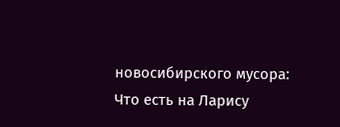новосибирского мусора: Что есть на Ларису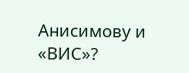Анисимову и «ВИС»?